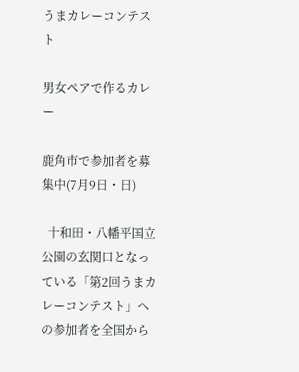うまカレーコンテスト

男女ペアで作るカレー

鹿角市で参加者を募集中(7月9日・日)

  十和田・八幡平国立公園の玄関口となっている「第2回うまカレーコンテスト」への参加者を全国から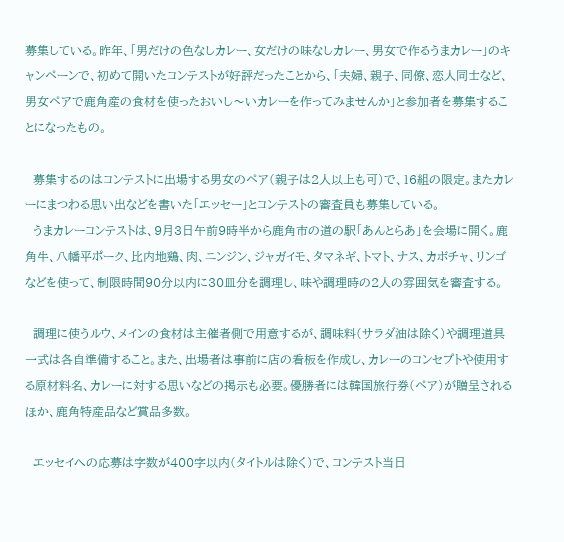募集している。昨年、「男だけの色なしカレー、女だけの味なしカレー、男女で作るうまカレー」のキャンペーンで、初めて開いたコンテストが好評だったことから、「夫婦、親子、同僚、恋人同士など、男女ペアで鹿角産の食材を使ったおいし〜いカレーを作ってみませんか」と参加者を募集することになったもの。

  募集するのはコンテストに出場する男女のペア(親子は2人以上も可)で、16組の限定。またカレーにまつわる思い出などを書いた「エッセー」とコンテストの審査員も募集している。
  うまカレーコンテストは、9月3日午前9時半から鹿角市の道の駅「あんとらあ」を会場に開く。鹿角牛、八幡平ポーク、比内地鶏、肉、ニンジン、ジャガイモ、タマネギ、トマト、ナス、カボチャ、リンゴなどを使って、制限時間90分以内に30皿分を調理し、味や調理時の2人の雰囲気を審査する。

  調理に使うルウ、メインの食材は主催者側で用意するが、調味料(サラダ油は除く)や調理道具一式は各自準備すること。また、出場者は事前に店の看板を作成し、カレーのコンセプトや使用する原材料名、カレーに対する思いなどの掲示も必要。優勝者には韓国旅行券(ペア)が贈呈されるほか、鹿角特産品など賞品多数。

  エッセイへの応募は字数が400字以内(タイトルは除く)で、コンテスト当日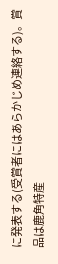に発表する(受賞者にはあらかじめ連絡する)。賞品は鹿角特産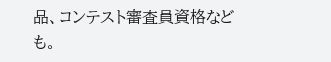品、コンテスト審査員資格なども。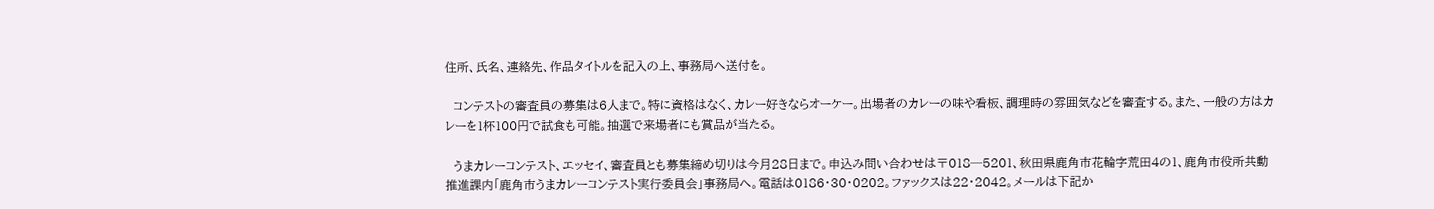住所、氏名、連絡先、作品タイトルを記入の上、事務局へ送付を。

  コンテストの審査員の募集は6人まで。特に資格はなく、カレー好きならオーケー。出場者のカレーの味や看板、調理時の雰囲気などを審査する。また、一般の方はカレーを1杯100円で試食も可能。抽選で来場者にも賞品が当たる。

  うまカレーコンテスト、エッセイ、審査員とも募集締め切りは今月28日まで。申込み問い合わせは〒018─5201、秋田県鹿角市花輪字荒田4の1、鹿角市役所共動推進課内「鹿角市うまカレーコンテスト実行委員会」事務局へ。電話は0186・30・0202。ファックスは22・2042。メールは下記か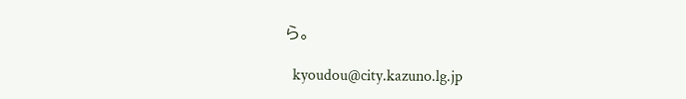ら。

  kyoudou@city.kazuno.lg.jp